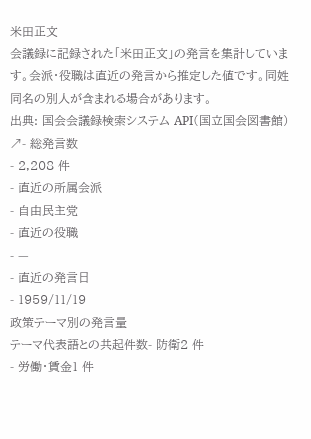米田正文
会議録に記録された「米田正文」の発言を集計しています。会派・役職は直近の発言から推定した値です。同姓同名の別人が含まれる場合があります。
出典: 国会会議録検索システム API(国立国会図書館) ↗- 総発言数
- 2,208 件
- 直近の所属会派
- 自由民主党
- 直近の役職
- —
- 直近の発言日
- 1959/11/19
政策テーマ別の発言量
テーマ代表語との共起件数- 防衛2 件
- 労働・賃金1 件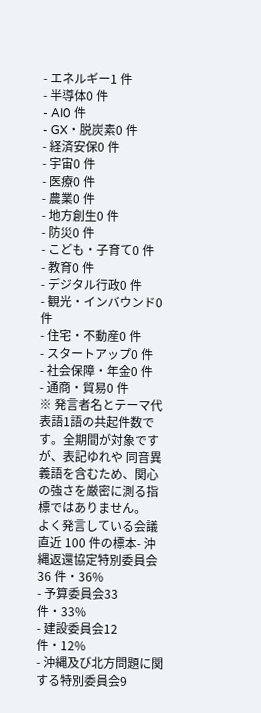- エネルギー1 件
- 半導体0 件
- AI0 件
- GX・脱炭素0 件
- 経済安保0 件
- 宇宙0 件
- 医療0 件
- 農業0 件
- 地方創生0 件
- 防災0 件
- こども・子育て0 件
- 教育0 件
- デジタル行政0 件
- 観光・インバウンド0 件
- 住宅・不動産0 件
- スタートアップ0 件
- 社会保障・年金0 件
- 通商・貿易0 件
※ 発言者名とテーマ代表語1語の共起件数です。全期間が対象ですが、表記ゆれや 同音異義語を含むため、関心の強さを厳密に測る指標ではありません。
よく発言している会議
直近 100 件の標本- 沖縄返還協定特別委員会36 件・36%
- 予算委員会33 件・33%
- 建設委員会12 件・12%
- 沖縄及び北方問題に関する特別委員会9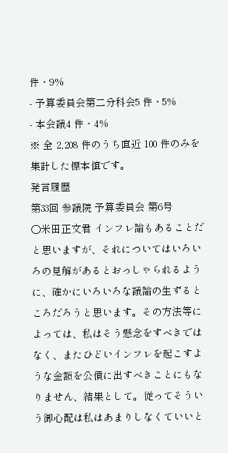件・9%
- 予算委員会第二分科会5 件・5%
- 本会議4 件・4%
※ 全 2,208 件のうち直近 100 件のみを集計した標本値です。
発言履歴
第33回 参議院 予算委員会 第6号
○米田正文君 インフレ論もあることだと思いますが、それについてはいろいろの見解があるとおっしゃられるように、確かにいろいろな議論の生ずるところだろうと思います。その方法等によっては、私はそう懸念をすべきではなく、またひどいインフレを起こすような金額を公債に出すべきことにもなりません、結果として。従ってそういう御心配は私はあまりしなくていいと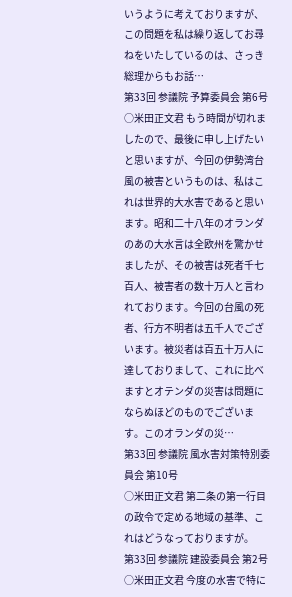いうように考えておりますが、この問題を私は繰り返してお尋ねをいたしているのは、さっき総理からもお話…
第33回 参議院 予算委員会 第6号
○米田正文君 もう時間が切れましたので、最後に申し上げたいと思いますが、今回の伊勢湾台風の被害というものは、私はこれは世界的大水害であると思います。昭和二十八年のオランダのあの大水言は全欧州を驚かせましたが、その被害は死者千七百人、被害者の数十万人と言われております。今回の台風の死者、行方不明者は五千人でございます。被災者は百五十万人に達しておりまして、これに比べますとオテンダの災害は問題にならぬほどのものでございます。このオランダの災…
第33回 参議院 風水害対策特別委員会 第10号
○米田正文君 第二条の第一行目の政令で定める地域の基準、これはどうなっておりますが。
第33回 参議院 建設委員会 第2号
○米田正文君 今度の水害で特に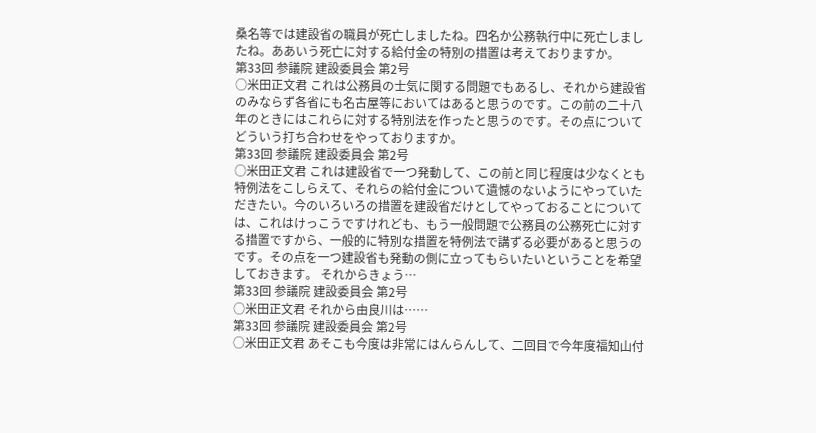桑名等では建設省の職員が死亡しましたね。四名か公務執行中に死亡しましたね。ああいう死亡に対する給付金の特別の措置は考えておりますか。
第33回 参議院 建設委員会 第2号
○米田正文君 これは公務員の士気に関する問題でもあるし、それから建設省のみならず各省にも名古屋等においてはあると思うのです。この前の二十八年のときにはこれらに対する特別法を作ったと思うのです。その点についてどういう打ち合わせをやっておりますか。
第33回 参議院 建設委員会 第2号
○米田正文君 これは建設省で一つ発動して、この前と同じ程度は少なくとも特例法をこしらえて、それらの給付金について遺憾のないようにやっていただきたい。今のいろいろの措置を建設省だけとしてやっておることについては、これはけっこうですけれども、もう一般問題で公務員の公務死亡に対する措置ですから、一般的に特別な措置を特例法で講ずる必要があると思うのです。その点を一つ建設省も発動の側に立ってもらいたいということを希望しておきます。 それからきょう…
第33回 参議院 建設委員会 第2号
○米田正文君 それから由良川は……
第33回 参議院 建設委員会 第2号
○米田正文君 あそこも今度は非常にはんらんして、二回目で今年度福知山付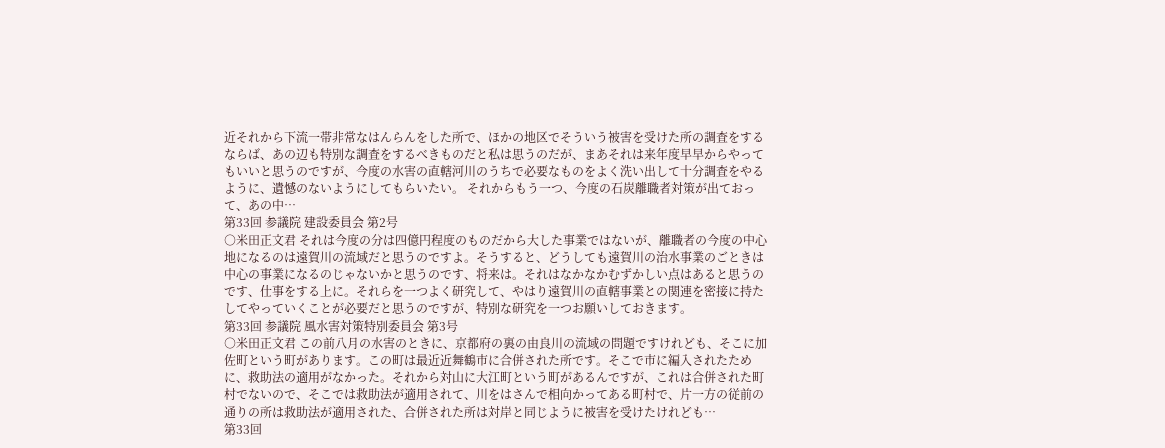近それから下流一帯非常なはんらんをした所で、ほかの地区でそういう被害を受けた所の調査をするならば、あの辺も特別な調査をするべきものだと私は思うのだが、まあそれは来年度早早からやってもいいと思うのですが、今度の水害の直轄河川のうちで必要なものをよく洗い出して十分調査をやるように、遺憾のないようにしてもらいたい。 それからもう一つ、今度の石炭離職者対策が出ておって、あの中…
第33回 参議院 建設委員会 第2号
○米田正文君 それは今度の分は四億円程度のものだから大した事業ではないが、離職者の今度の中心地になるのは遠賀川の流域だと思うのですよ。そうすると、どうしても遠賀川の治水事業のごときは中心の事業になるのじゃないかと思うのです、将来は。それはなかなかむずかしい点はあると思うのです、仕事をする上に。それらを一つよく研究して、やはり遠賀川の直轄事業との関連を密接に持たしてやっていくことが必要だと思うのですが、特別な研究を一つお願いしておきます。
第33回 参議院 風水害対策特別委員会 第3号
○米田正文君 この前八月の水害のときに、京都府の裏の由良川の流域の問題ですけれども、そこに加佐町という町があります。この町は最近近舞鶴市に合併された所です。そこで市に編入されたために、救助法の適用がなかった。それから対山に大江町という町があるんですが、これは合併された町村でないので、そこでは救助法が適用されて、川をはさんで相向かってある町村で、片一方の従前の通りの所は救助法が適用された、合併された所は対岸と同じように被害を受けたけれども…
第33回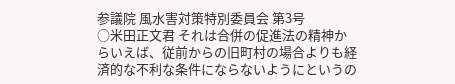参議院 風水害対策特別委員会 第3号
○米田正文君 それは合併の促進法の精神からいえば、従前からの旧町村の場合よりも経済的な不利な条件にならないようにというの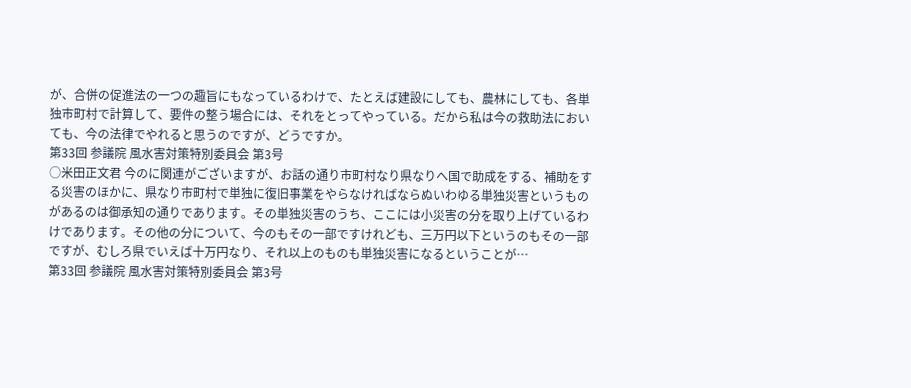が、合併の促進法の一つの趣旨にもなっているわけで、たとえば建設にしても、農林にしても、各単独市町村で計算して、要件の整う場合には、それをとってやっている。だから私は今の救助法においても、今の法律でやれると思うのですが、どうですか。
第33回 参議院 風水害対策特別委員会 第3号
○米田正文君 今のに関連がございますが、お話の通り市町村なり県なりへ国で助成をする、補助をする災害のほかに、県なり市町村で単独に復旧事業をやらなければならぬいわゆる単独災害というものがあるのは御承知の通りであります。その単独災害のうち、ここには小災害の分を取り上げているわけであります。その他の分について、今のもその一部ですけれども、三万円以下というのもその一部ですが、むしろ県でいえば十万円なり、それ以上のものも単独災害になるということが…
第33回 参議院 風水害対策特別委員会 第3号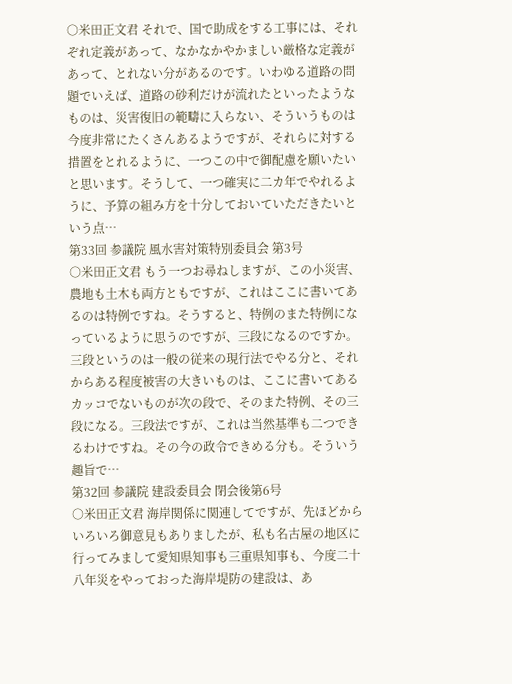○米田正文君 それで、国で助成をする工事には、それぞれ定義があって、なかなかやかましい厳格な定義があって、とれない分があるのです。いわゆる道路の問題でいえば、道路の砂利だけが流れたといったようなものは、災害復旧の範疇に入らない、そういうものは今度非常にたくさんあるようですが、それらに対する措置をとれるように、一つこの中で御配慮を願いたいと思います。そうして、一つ確実に二カ年でやれるように、予算の組み方を十分しておいていただきたいという点…
第33回 参議院 風水害対策特別委員会 第3号
○米田正文君 もう一つお尋ねしますが、この小災害、農地も土木も両方ともですが、これはここに書いてあるのは特例ですね。そうすると、特例のまた特例になっているように思うのですが、三段になるのですか。三段というのは一般の従来の現行法でやる分と、それからある程度被害の大きいものは、ここに書いてあるカッコでないものが次の段で、そのまた特例、その三段になる。三段法ですが、これは当然基準も二つできるわけですね。その今の政令できめる分も。そういう趣旨で…
第32回 参議院 建設委員会 閉会後第6号
○米田正文君 海岸関係に関連してですが、先ほどからいろいろ御意見もありましたが、私も名古屋の地区に行ってみまして愛知県知事も三重県知事も、今度二十八年災をやっておった海岸堤防の建設は、あ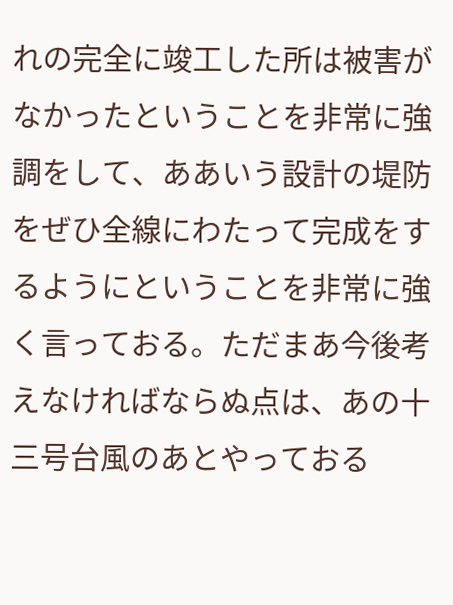れの完全に竣工した所は被害がなかったということを非常に強調をして、ああいう設計の堤防をぜひ全線にわたって完成をするようにということを非常に強く言っておる。ただまあ今後考えなければならぬ点は、あの十三号台風のあとやっておる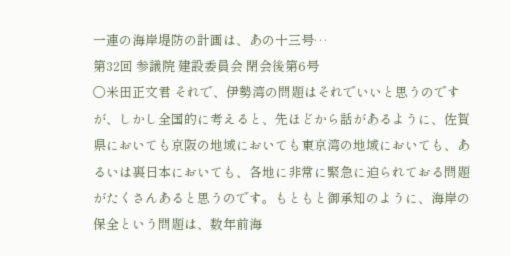一連の海岸堤防の計画は、あの十三号…
第32回 参議院 建設委員会 閉会後第6号
○米田正文君 それで、伊勢湾の問題はそれでいいと思うのですが、しかし全国的に考えると、先ほどから話があるように、佐賀県においても京阪の地域においても東京湾の地域においても、あるいは裏日本においても、各地に非常に緊急に迫られておる問題がたくさんあると思うのです。もともと御承知のように、海岸の保全という問題は、数年前海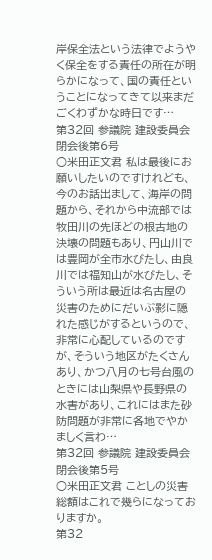岸保全法という法律でようやく保全をする責任の所在が明らかになって、国の責任ということになってきて以来まだごくわずかな時日です…
第32回 参議院 建設委員会 閉会後第6号
○米田正文君 私は最後にお願いしたいのですけれども、今のお話出まして、海岸の問題から、それから中流部では牧田川の先ほどの根古地の決壊の問題もあり、円山川では豊岡が全市水びたし、由良川では福知山が水びたし、そういう所は最近は名古屋の災害のためにだいぶ影に隠れた感じがするというので、非常に心配しているのですが、そういう地区がたくさんあり、かつ八月の七号台風のときには山梨県や長野県の水害があり、これにはまた砂防問題が非常に各地でやかましく言わ…
第32回 参議院 建設委員会 閉会後第5号
○米田正文君 ことしの災害総額はこれで幾らになっておりますか。
第32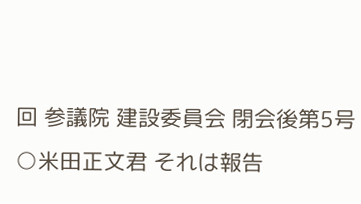回 参議院 建設委員会 閉会後第5号
○米田正文君 それは報告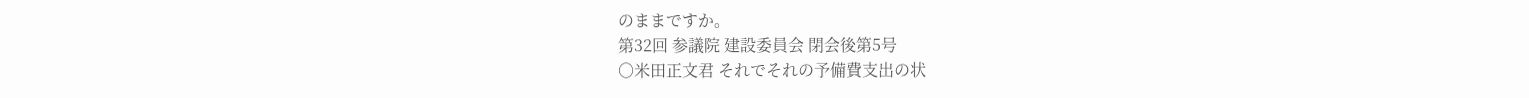のままですか。
第32回 参議院 建設委員会 閉会後第5号
○米田正文君 それでそれの予備費支出の状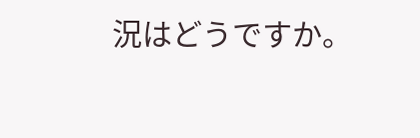況はどうですか。